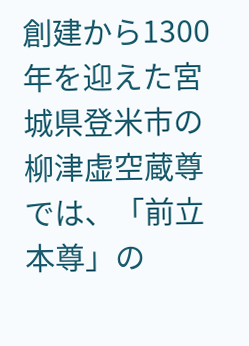創建から1300年を迎えた宮城県登米市の柳津虚空蔵尊では、「前立本尊」の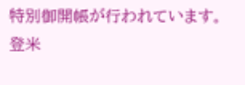特別御開帳が行われています。
登米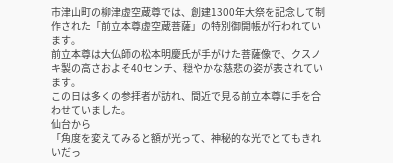市津山町の柳津虚空蔵尊では、創建1300年大祭を記念して制作された「前立本尊虚空蔵菩薩」の特別御開帳が行われています。
前立本尊は大仏師の松本明慶氏が手がけた菩薩像で、クスノキ製の高さおよそ40センチ、穏やかな慈悲の姿が表されています。
この日は多くの参拝者が訪れ、間近で見る前立本尊に手を合わせていました。
仙台から
「角度を変えてみると額が光って、神秘的な光でとてもきれいだっ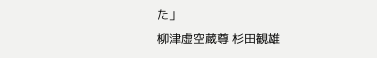た」
柳津虚空蔵尊 杉田観雄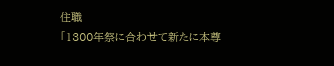住職
「1300年祭に合わせて新たに本尊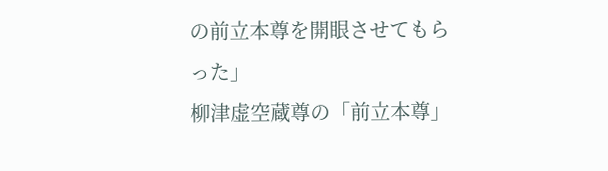の前立本尊を開眼させてもらった」
柳津虚空蔵尊の「前立本尊」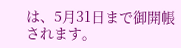は、5月31日まで御開帳されます。